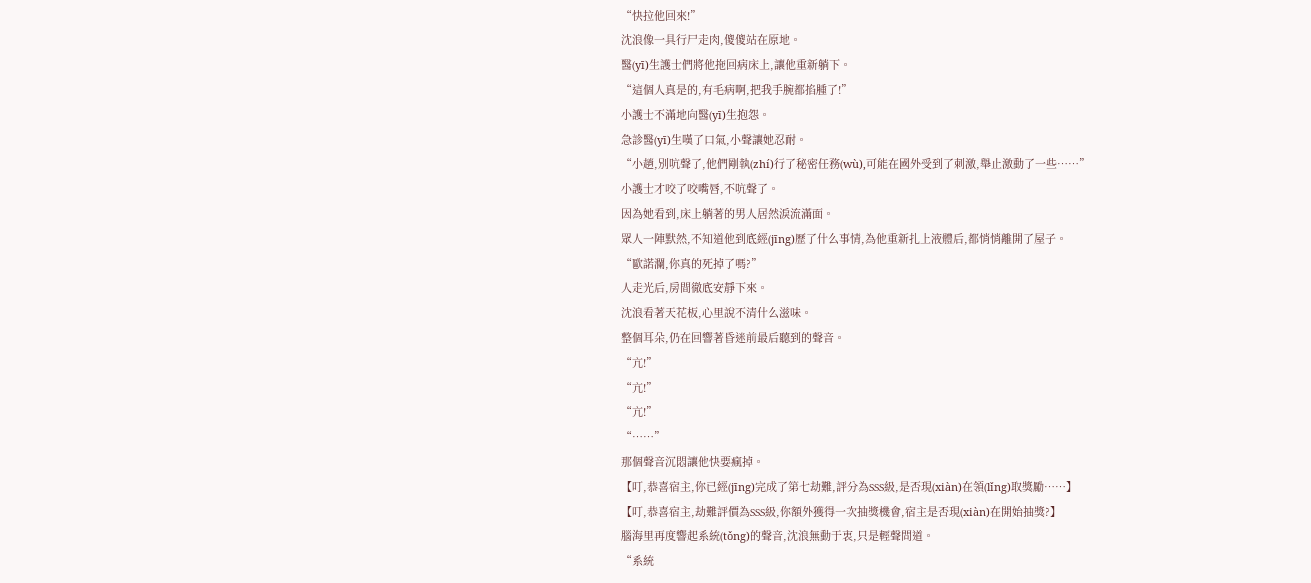“快拉他回來!”
沈浪像一具行尸走肉,傻傻站在原地。
醫(yī)生護士們將他拖回病床上,讓他重新躺下。
“這個人真是的,有毛病啊,把我手腕都掐腫了!”
小護士不滿地向醫(yī)生抱怨。
急診醫(yī)生嘆了口氣,小聲讓她忍耐。
“小趙,別吭聲了,他們剛執(zhí)行了秘密任務(wù),可能在國外受到了刺激,舉止激動了一些……”
小護士才咬了咬嘴唇,不吭聲了。
因為她看到,床上躺著的男人居然淚流滿面。
眾人一陣默然,不知道他到底經(jīng)歷了什么事情,為他重新扎上液體后,都悄悄離開了屋子。
“歐諾瀾,你真的死掉了嗎?”
人走光后,房間徹底安靜下來。
沈浪看著天花板,心里說不清什么滋味。
整個耳朵,仍在回響著昏迷前最后聽到的聲音。
“亢!”
“亢!”
“亢!”
“……”
那個聲音沉悶讓他快要瘋掉。
【叮,恭喜宿主,你已經(jīng)完成了第七劫難,評分為SSS級,是否現(xiàn)在領(lǐng)取獎勵……】
【叮,恭喜宿主,劫難評價為SSS級,你額外獲得一次抽獎機會,宿主是否現(xiàn)在開始抽獎?】
腦海里再度響起系統(tǒng)的聲音,沈浪無動于衷,只是輕聲問道。
“系統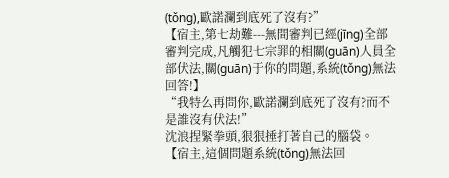(tǒng),歐諾瀾到底死了沒有?”
【宿主,第七劫難---無間審判已經(jīng)全部審判完成,凡觸犯七宗罪的相關(guān)人員全部伏法,關(guān)于你的問題,系統(tǒng)無法回答!】
“我特么再問你,歐諾瀾到底死了沒有?而不是誰沒有伏法!”
沈浪捏緊拳頭,狠狠捶打著自己的腦袋。
【宿主,這個問題系統(tǒng)無法回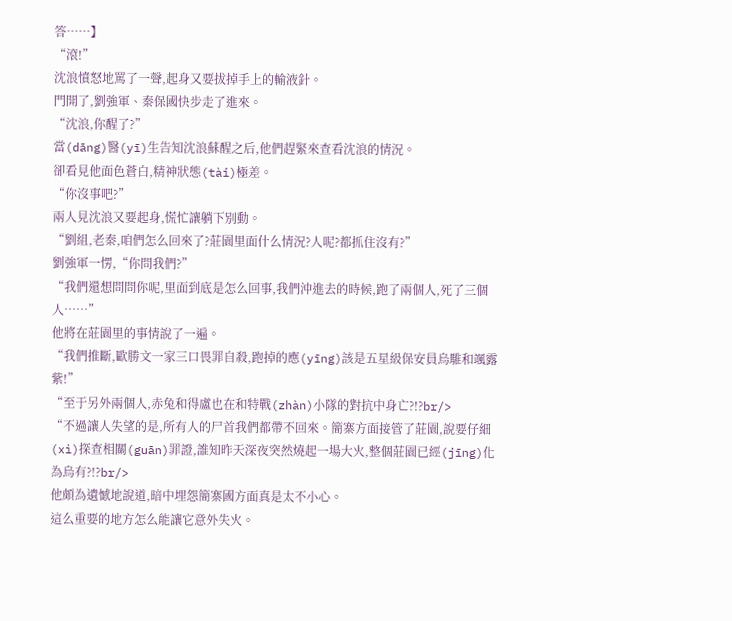答……】
“滾!”
沈浪憤怒地罵了一聲,起身又要拔掉手上的輸液針。
門開了,劉強軍、秦保國快步走了進來。
“沈浪,你醒了?”
當(dāng)醫(yī)生告知沈浪蘇醒之后,他們趕緊來查看沈浪的情況。
卻看見他面色蒼白,精神狀態(tài)極差。
“你沒事吧?”
兩人見沈浪又要起身,慌忙讓躺下別動。
“劉組,老秦,咱們怎么回來了?莊園里面什么情況?人呢?都抓住沒有?”
劉強軍一愣,“你問我們?”
“我們還想問問你呢,里面到底是怎么回事,我們沖進去的時候,跑了兩個人,死了三個人……”
他將在莊園里的事情說了一遍。
“我們推斷,歐勝文一家三口畏罪自殺,跑掉的應(yīng)該是五星級保安員烏騅和颯露紫!”
“至于另外兩個人,赤兔和得盧也在和特戰(zhàn)小隊的對抗中身亡?!?br/>
“不過讓人失望的是,所有人的尸首我們都帶不回來。簡寨方面接管了莊園,說要仔細(xì)探查相關(guān)罪證,誰知昨天深夜突然燒起一場大火,整個莊園已經(jīng)化為烏有?!?br/>
他頗為遺憾地說道,暗中埋怨簡寨國方面真是太不小心。
這么重要的地方怎么能讓它意外失火。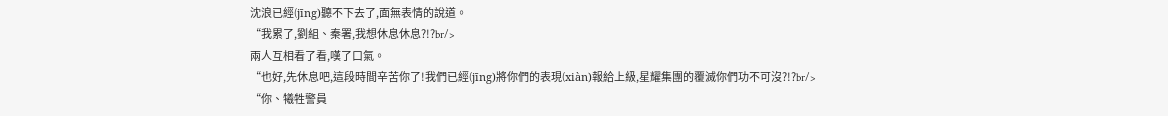沈浪已經(jīng)聽不下去了,面無表情的說道。
“我累了,劉組、秦署,我想休息休息?!?br/>
兩人互相看了看,嘆了口氣。
“也好,先休息吧,這段時間辛苦你了!我們已經(jīng)將你們的表現(xiàn)報給上級,星耀集團的覆滅你們功不可沒?!?br/>
“你、犧牲警員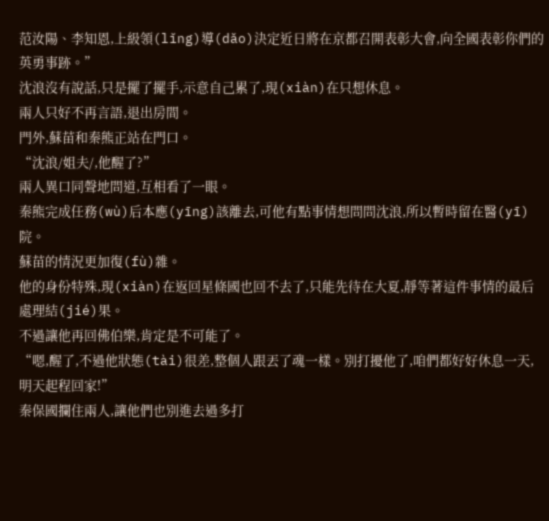范汝陽、李知恩,上級領(lǐng)導(dǎo)決定近日將在京都召開表彰大會,向全國表彰你們的英勇事跡。”
沈浪沒有說話,只是擺了擺手,示意自己累了,現(xiàn)在只想休息。
兩人只好不再言語,退出房間。
門外,蘇苗和秦熊正站在門口。
“沈浪/姐夫/,他醒了?”
兩人異口同聲地問道,互相看了一眼。
秦熊完成任務(wù)后本應(yīng)該離去,可他有點事情想問問沈浪,所以暫時留在醫(yī)院。
蘇苗的情況更加復(fù)雜。
他的身份特殊,現(xiàn)在返回星條國也回不去了,只能先待在大夏,靜等著這件事情的最后處理結(jié)果。
不過讓他再回佛伯樂,肯定是不可能了。
“嗯,醒了,不過他狀態(tài)很差,整個人跟丟了魂一樣。別打擾他了,咱們都好好休息一天,明天起程回家!”
秦保國攔住兩人,讓他們也別進去過多打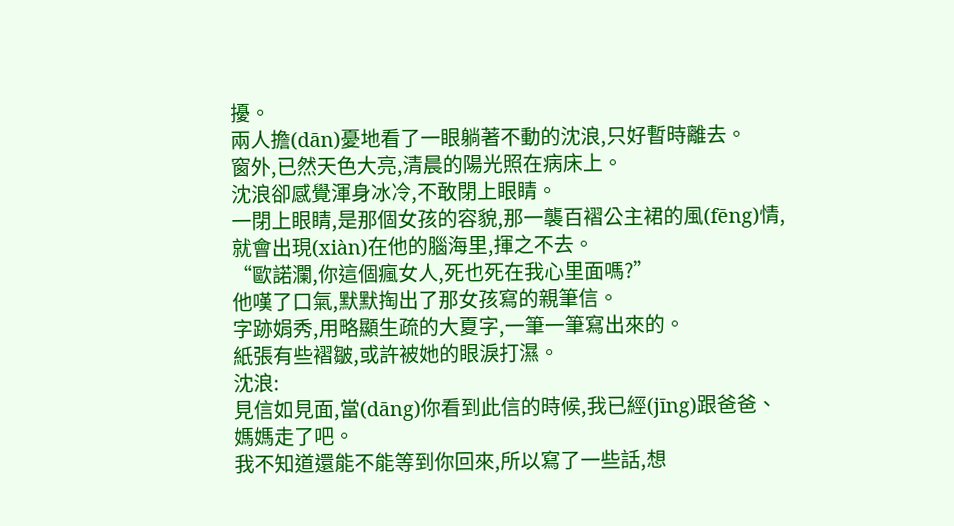擾。
兩人擔(dān)憂地看了一眼躺著不動的沈浪,只好暫時離去。
窗外,已然天色大亮,清晨的陽光照在病床上。
沈浪卻感覺渾身冰冷,不敢閉上眼睛。
一閉上眼睛,是那個女孩的容貌,那一襲百褶公主裙的風(fēng)情,就會出現(xiàn)在他的腦海里,揮之不去。
“歐諾瀾,你這個瘋女人,死也死在我心里面嗎?”
他嘆了口氣,默默掏出了那女孩寫的親筆信。
字跡娟秀,用略顯生疏的大夏字,一筆一筆寫出來的。
紙張有些褶皺,或許被她的眼淚打濕。
沈浪:
見信如見面,當(dāng)你看到此信的時候,我已經(jīng)跟爸爸、媽媽走了吧。
我不知道還能不能等到你回來,所以寫了一些話,想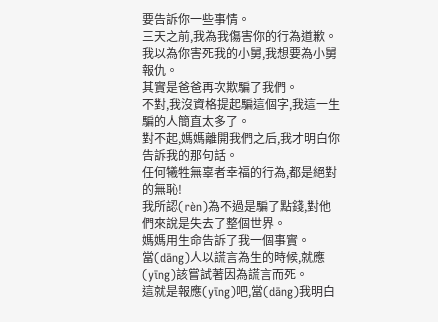要告訴你一些事情。
三天之前,我為我傷害你的行為道歉。
我以為你害死我的小舅,我想要為小舅報仇。
其實是爸爸再次欺騙了我們。
不對,我沒資格提起騙這個字,我這一生騙的人簡直太多了。
對不起,媽媽離開我們之后,我才明白你告訴我的那句話。
任何犧牲無辜者幸福的行為,都是絕對的無恥!
我所認(rèn)為不過是騙了點錢,對他們來說是失去了整個世界。
媽媽用生命告訴了我一個事實。
當(dāng)人以謊言為生的時候,就應(yīng)該嘗試著因為謊言而死。
這就是報應(yīng)吧,當(dāng)我明白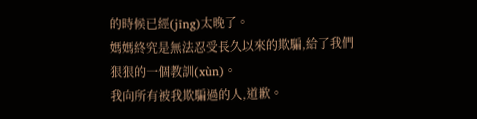的時候已經(jīng)太晚了。
媽媽終究是無法忍受長久以來的欺騙,給了我們狠狠的一個教訓(xùn)。
我向所有被我欺騙過的人,道歉。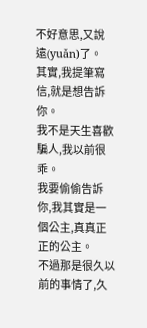不好意思,又說遠(yuǎn)了。
其實,我提筆寫信,就是想告訴你。
我不是天生喜歡騙人,我以前很乖。
我要偷偷告訴你,我其實是一個公主,真真正正的公主。
不過那是很久以前的事情了,久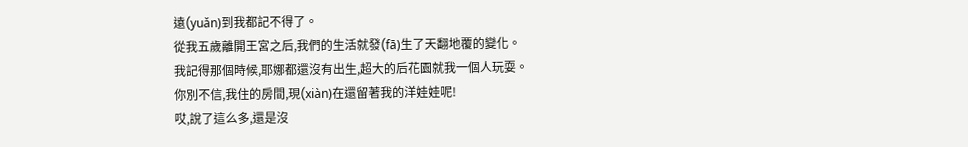遠(yuǎn)到我都記不得了。
從我五歲離開王宮之后,我們的生活就發(fā)生了天翻地覆的變化。
我記得那個時候,耶娜都還沒有出生,超大的后花園就我一個人玩耍。
你別不信,我住的房間,現(xiàn)在還留著我的洋娃娃呢!
哎,說了這么多,還是沒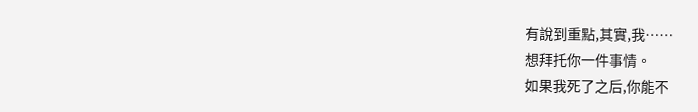有說到重點,其實,我……
想拜托你一件事情。
如果我死了之后,你能不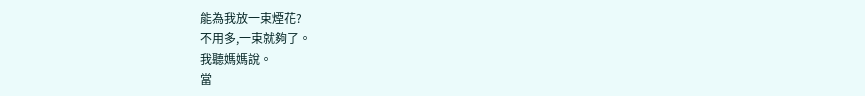能為我放一束煙花?
不用多,一束就夠了。
我聽媽媽說。
當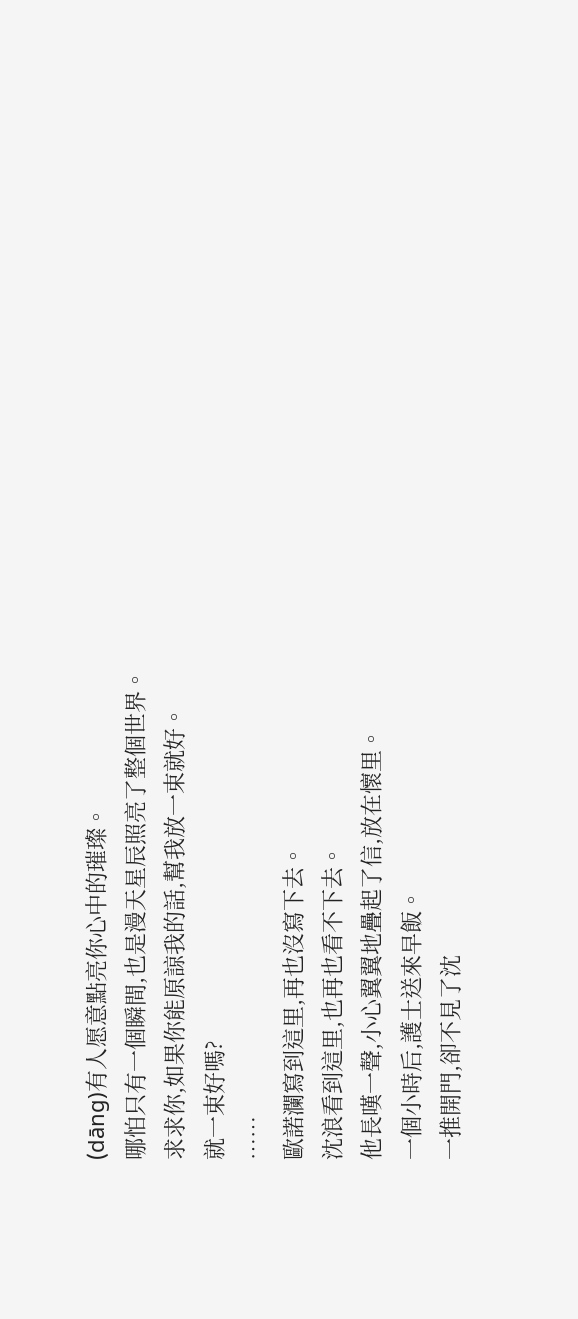(dāng)有人愿意點亮你心中的璀璨。
哪怕只有一個瞬間,也是漫天星辰照亮了整個世界。
求求你,如果你能原諒我的話,幫我放一束就好。
就一束好嗎?
……
歐諾瀾寫到這里,再也沒寫下去。
沈浪看到這里,也再也看不下去。
他長嘆一聲,小心翼翼地疊起了信,放在懷里。
一個小時后,護士送來早飯。
一推開門,卻不見了沈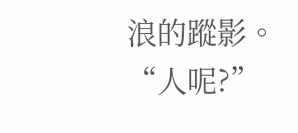浪的蹤影。
“人呢?”